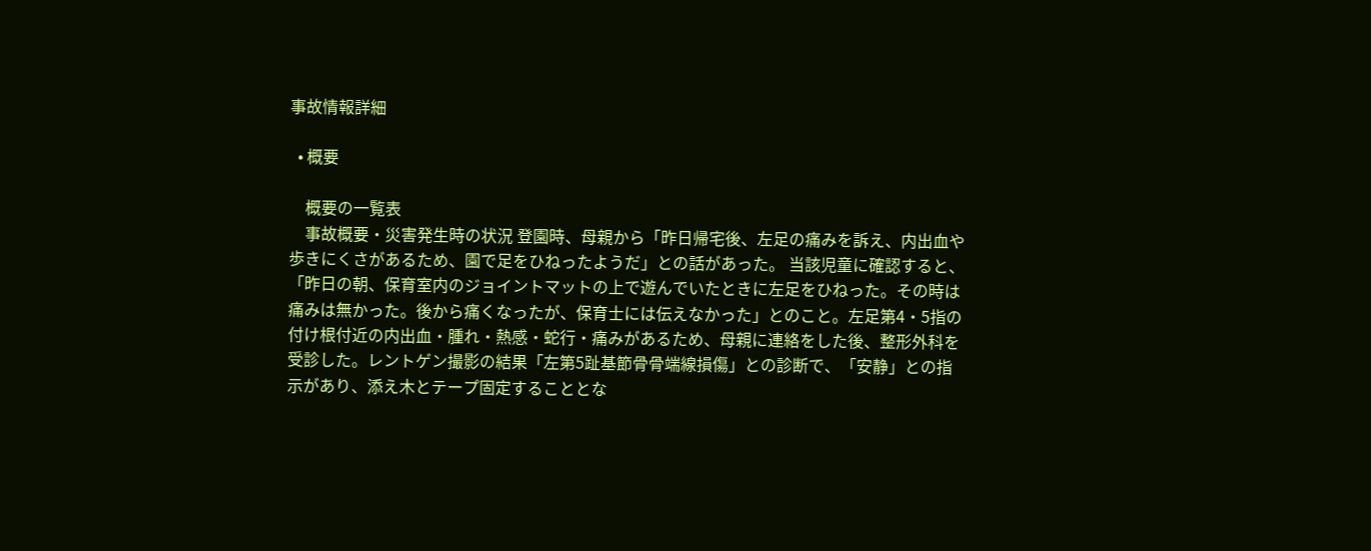事故情報詳細

  • 概要

    概要の一覧表
    事故概要・災害発生時の状況 登園時、母親から「昨日帰宅後、左足の痛みを訴え、内出血や歩きにくさがあるため、園で足をひねったようだ」との話があった。 当該児童に確認すると、「昨日の朝、保育室内のジョイントマットの上で遊んでいたときに左足をひねった。その時は痛みは無かった。後から痛くなったが、保育士には伝えなかった」とのこと。左足第4・5指の付け根付近の内出血・腫れ・熱感・蛇行・痛みがあるため、母親に連絡をした後、整形外科を受診した。レントゲン撮影の結果「左第5趾基節骨骨端線損傷」との診断で、「安静」との指示があり、添え木とテープ固定することとな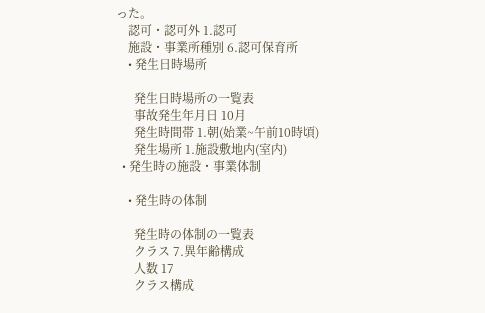った。
    認可・認可外 1.認可
    施設・事業所種別 6.認可保育所
    • 発生日時場所

      発生日時場所の一覧表
      事故発生年月日 10月
      発生時間帯 1.朝(始業~午前10時頃)
      発生場所 1.施設敷地内(室内)
  • 発生時の施設・事業体制

    • 発生時の体制

      発生時の体制の一覧表
      クラス 7.異年齢構成
      人数 17
      クラス構成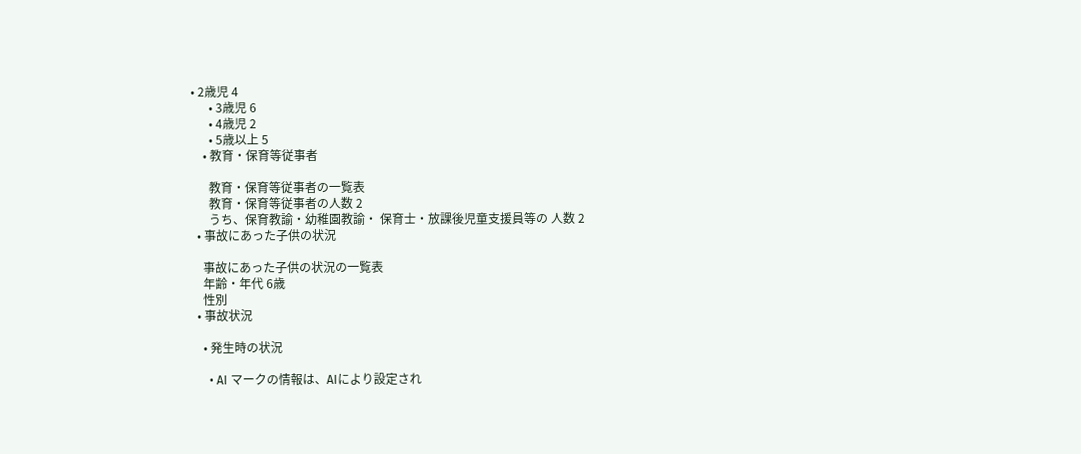• 2歳児 4
      • 3歳児 6
      • 4歳児 2
      • 5歳以上 5
    • 教育・保育等従事者

      教育・保育等従事者の一覧表
      教育・保育等従事者の人数 2
      うち、保育教諭・幼稚園教諭・ 保育士・放課後児童支援員等の 人数 2
  • 事故にあった子供の状況

    事故にあった子供の状況の一覧表
    年齢・年代 6歳
    性別
  • 事故状況

    • 発生時の状況

      • AI マークの情報は、AIにより設定され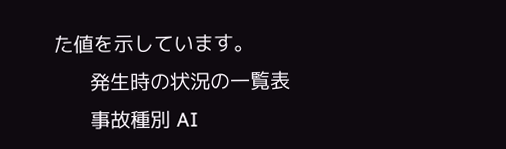た値を示しています。
      発生時の状況の一覧表
      事故種別 AI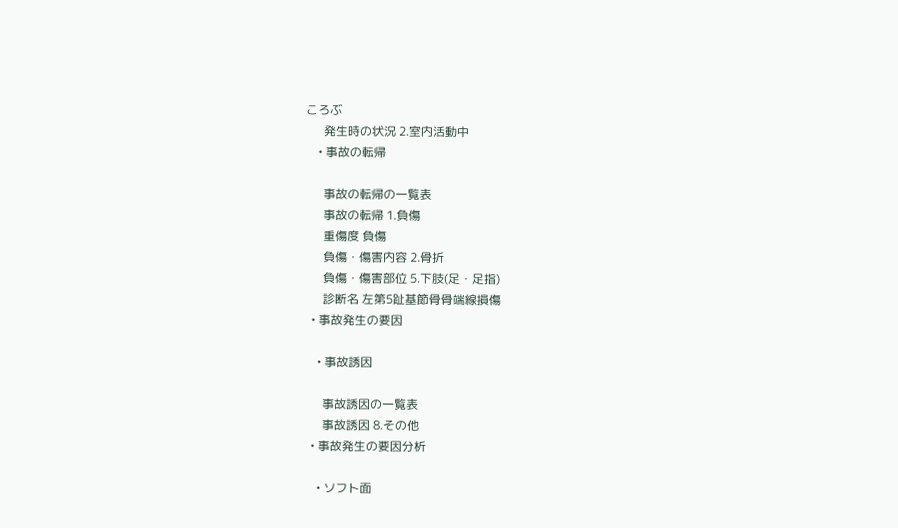ころぶ
      発生時の状況 2.室内活動中
    • 事故の転帰

      事故の転帰の一覧表
      事故の転帰 1.負傷
      重傷度 負傷
      負傷・傷害内容 2.骨折
      負傷・傷害部位 5.下肢(足・足指)
      診断名 左第5趾基節骨骨端線損傷
  • 事故発生の要因

    • 事故誘因

      事故誘因の一覧表
      事故誘因 8.その他
  • 事故発生の要因分析

    • ソフト面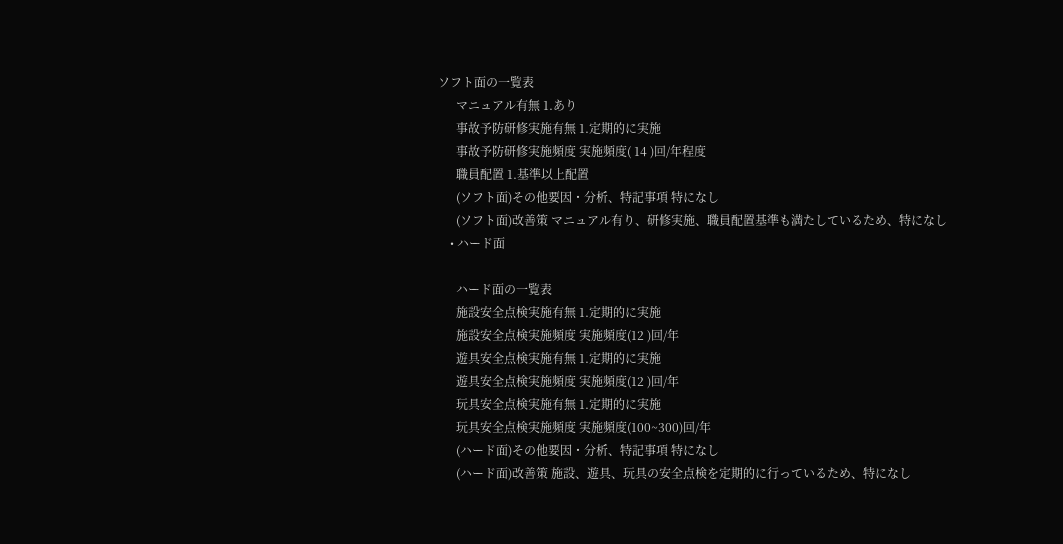ソフト面の一覧表
      マニュアル有無 1.あり
      事故予防研修実施有無 1.定期的に実施
      事故予防研修実施頻度 実施頻度( 14 )回/年程度
      職員配置 1.基準以上配置
      (ソフト面)その他要因・分析、特記事項 特になし
      (ソフト面)改善策 マニュアル有り、研修実施、職員配置基準も満たしているため、特になし
    • ハード面

      ハード面の一覧表
      施設安全点検実施有無 1.定期的に実施
      施設安全点検実施頻度 実施頻度(12 )回/年
      遊具安全点検実施有無 1.定期的に実施
      遊具安全点検実施頻度 実施頻度(12 )回/年
      玩具安全点検実施有無 1.定期的に実施
      玩具安全点検実施頻度 実施頻度(100~300)回/年
      (ハード面)その他要因・分析、特記事項 特になし
      (ハード面)改善策 施設、遊具、玩具の安全点検を定期的に行っているため、特になし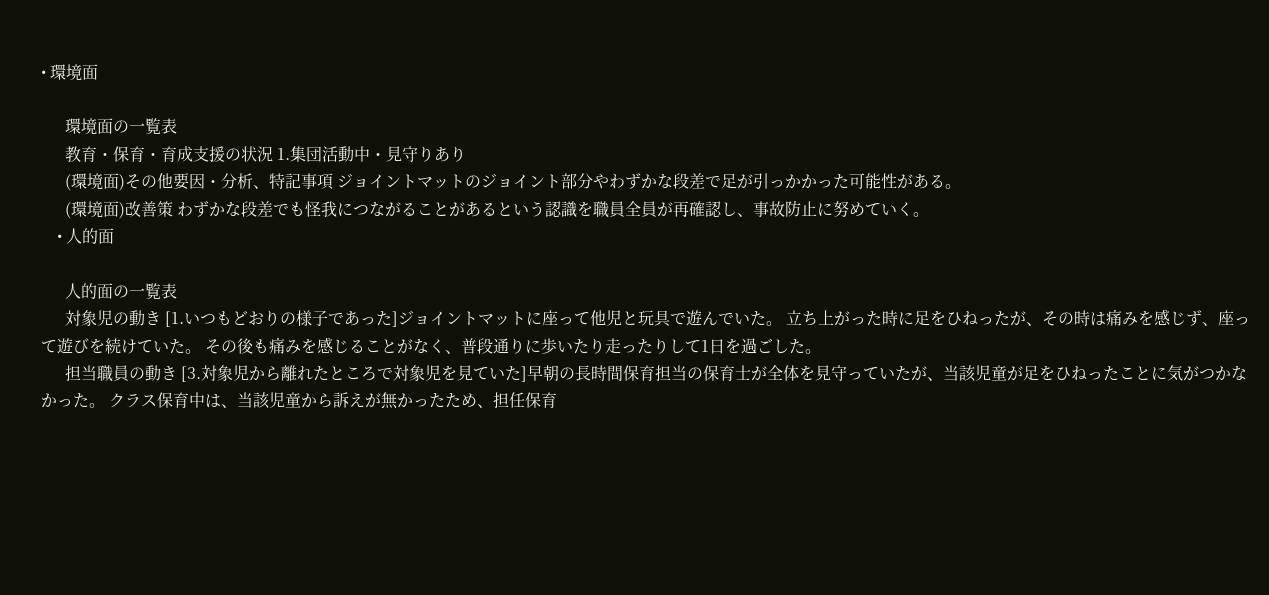• 環境面

      環境面の一覧表
      教育・保育・育成支援の状況 1.集団活動中・見守りあり
      (環境面)その他要因・分析、特記事項 ジョイントマットのジョイント部分やわずかな段差で足が引っかかった可能性がある。
      (環境面)改善策 わずかな段差でも怪我につながることがあるという認識を職員全員が再確認し、事故防止に努めていく。
    • 人的面

      人的面の一覧表
      対象児の動き [1.いつもどおりの様子であった]ジョイントマットに座って他児と玩具で遊んでいた。 立ち上がった時に足をひねったが、その時は痛みを感じず、座って遊びを続けていた。 その後も痛みを感じることがなく、普段通りに歩いたり走ったりして1日を過ごした。
      担当職員の動き [3.対象児から離れたところで対象児を見ていた]早朝の長時間保育担当の保育士が全体を見守っていたが、当該児童が足をひねったことに気がつかなかった。 クラス保育中は、当該児童から訴えが無かったため、担任保育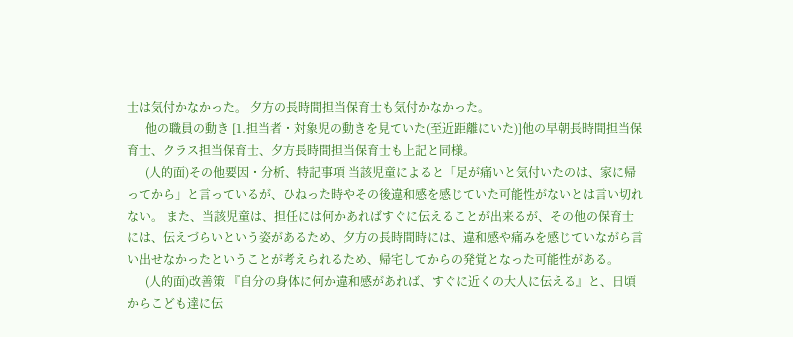士は気付かなかった。 夕方の長時間担当保育士も気付かなかった。
      他の職員の動き [1.担当者・対象児の動きを見ていた(至近距離にいた)]他の早朝長時間担当保育士、クラス担当保育士、夕方長時間担当保育士も上記と同様。
      (人的面)その他要因・分析、特記事項 当該児童によると「足が痛いと気付いたのは、家に帰ってから」と言っているが、ひねった時やその後違和感を感じていた可能性がないとは言い切れない。 また、当該児童は、担任には何かあればすぐに伝えることが出来るが、その他の保育士には、伝えづらいという姿があるため、夕方の長時間時には、違和感や痛みを感じていながら言い出せなかったということが考えられるため、帰宅してからの発覚となった可能性がある。
      (人的面)改善策 『自分の身体に何か違和感があれば、すぐに近くの大人に伝える』と、日頃からこども達に伝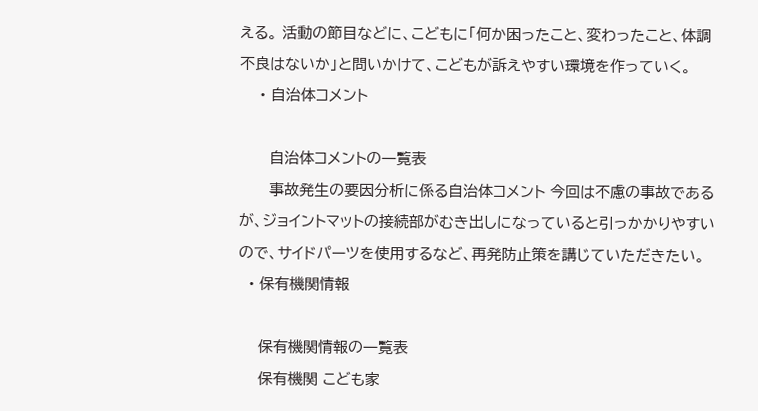える。 活動の節目などに、こどもに「何か困ったこと、変わったこと、体調不良はないか」と問いかけて、こどもが訴えやすい環境を作っていく。
    • 自治体コメント

      自治体コメントの一覧表
      事故発生の要因分析に係る自治体コメント 今回は不慮の事故であるが、ジョイントマットの接続部がむき出しになっていると引っかかりやすいので、サイドパーツを使用するなど、再発防止策を講じていただきたい。
  • 保有機関情報

    保有機関情報の一覧表
    保有機関 こども家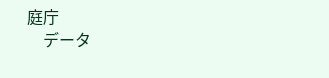庭庁
    データ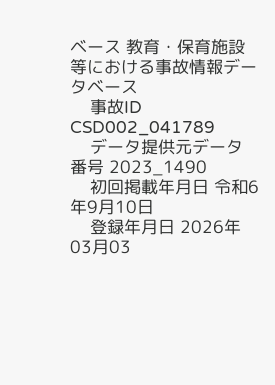ベース 教育・保育施設等における事故情報データベース
    事故ID CSD002_041789
    データ提供元データ番号 2023_1490
    初回掲載年月日 令和6年9月10日
    登録年月日 2026年03月03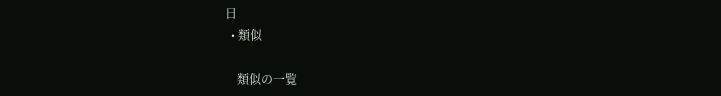日
  • 類似

    類似の一覧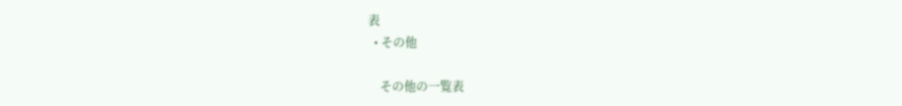表
  • その他

    その他の一覧表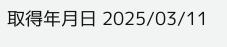取得年月日 2025/03/11